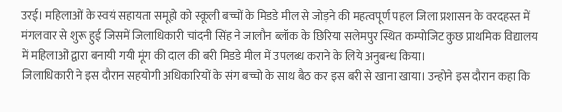उरई। महिलाओं के स्वयं सहायता समूहो को स्कूली बच्चों के मिडडे मील से जोड़ने की महत्वपूर्ण पहल जिला प्रशासन के वरदहस्त में मंगलवार से शुरू हुई जिसमें जिलाधिकारी चांदनी सिंह ने जालौन ब्लॉक के छिरिया सलेमपुर स्थित कम्पोजिट कुछ प्राथमिक विद्यालय में महिलाओं द्वारा बनायी गयी मूंग की दाल की बरी मिडडे मील में उपलब्ध कराने के लिये अनुबन्ध किया।
जिलाधिकारी ने इस दौरान सहयोगी अधिकारियों के संग बच्चो के साथ बैठ कर इस बरी से खाना खाया। उन्होने इस दौरान कहा कि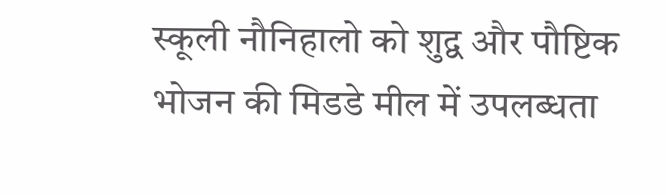स्कूली नौनिहालो को शुद्व और पौष्टिक भोजन की मिडडे मील में उपलब्धता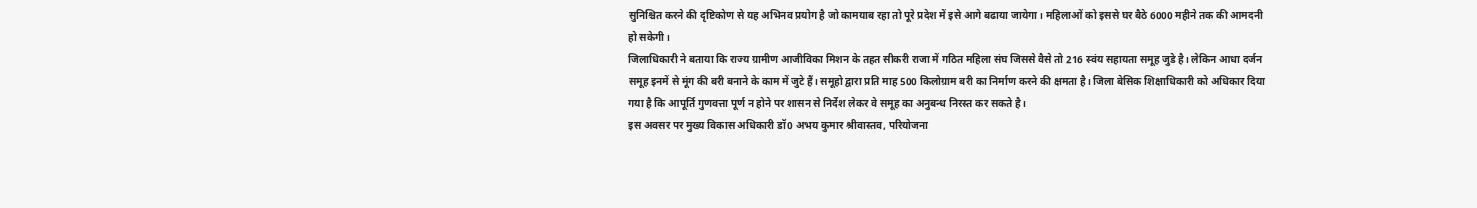सुनिश्चित करने की दृष्टिकोण से यह अभिनव प्रयोग है जो कामयाब रहा तो पूरे प्रदेश में इसे आगे बढाया जायेगा। महिलाओं को इससे घर बैठे 6000 महीने तक की आमदनी हो सकेगी।
जिलाधिकारी ने बताया कि राज्य ग्रामीण आजीविका मिशन के तहत सीकरी राजा में गठित महिला संघ जिससे वैसे तो 216 स्वंय सहायता समूह जुडे है। लेकिन आधा दर्जन समूह इनमें से मूंग की बरी बनाने के काम में जुटे हैं। समूहो द्वारा प्रति माह 500 किलोग्राम बरी का निर्माण करने की क्षमता है। जिला बेसिक शिक्षाधिकारी को अधिकार दिया गया है कि आपूर्ति गुणवत्ता पूर्ण न होने पर शासन से निर्देश लेकर वे समूह का अनुबन्ध निरस्त कर सकते है।
इस अवसर पर मुख्य विकास अधिकारी डॉ0 अभय कुमार श्रीवास्तव, परियोजना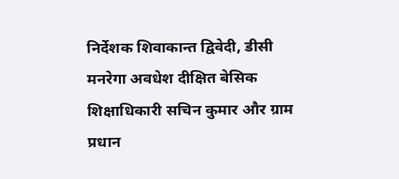निर्देशक शिवाकान्त द्विवेदी, डीसी मनरेगा अवधेश दीक्षित बेसिक शिक्षाधिकारी सचिन कुमार और ग्राम प्रधान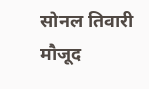सोनल तिवारी मौजूद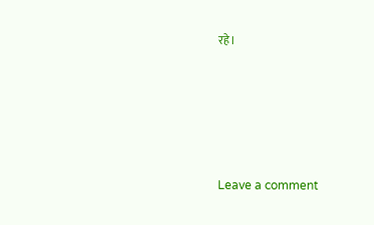रहे।








Leave a comment